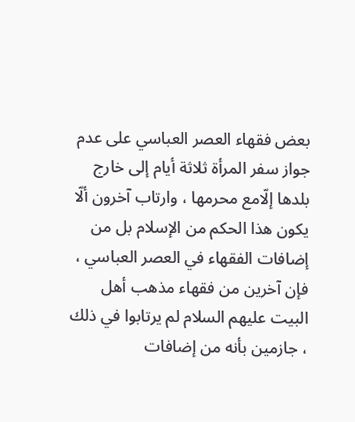بعض فقهاء العصر العباسي على عدم جواز سفر المرأة ثلاثة أيام إلى خارج بلدها إلّامع محرمها ، وارتاب آخرون ألّا يكون هذا الحكم من الإسلام بل من إضافات الفقهاء في العصر العباسي ، فإن آخرين من فقهاء مذهب أهل البيت عليهم السلام لم يرتابوا في ذلك ، جازمين بأنه من إضافات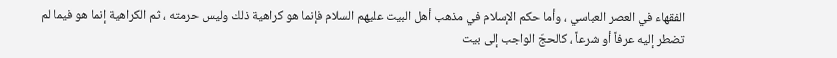الفقهاء في العصر العباسي ، وأما حكم الإسلام في مذهب أهل البيت عليهم السلام فإنما هو كراهية ذلك وليس حرمته ، ثم الكراهية إنما هو فيما لم تضطر إليه عرفاً أو شرعاً ، كالحجّ الواجب إلى بيت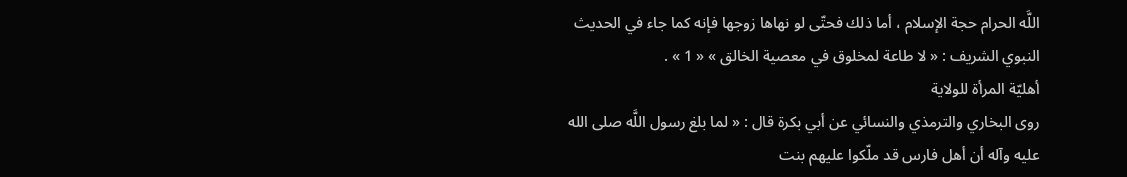اللَّه الحرام حجة الإسلام ، أما ذلك فحتّى لو نهاها زوجها فإنه كما جاء في الحديث النبوي الشريف : « لا طاعة لمخلوق في معصية الخالق » « 1 » .
أهليّة المرأة للولاية
روى البخاري والترمذي والنسائي عن أبي بكرة قال : « لما بلغ رسول اللَّه صلى الله عليه وآله أن أهل فارس قد ملّكوا عليهم بنت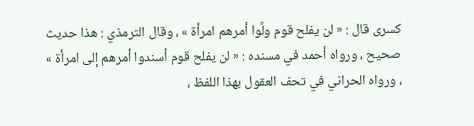كسرى قال : « لن يفلح قوم ولَّوا أمرهم امرأة » ، وقال الترمذي : هذا حديث صحيح ، ورواه أحمد في مسنده : « لن يفلح قوم أسندوا أمرهم إلى امرأة » ، ورواه الحراني في تحف العقول بهذا اللفظ ،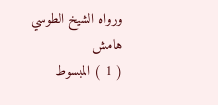ورواه الشيخ الطوسي
هامش
( 1 ) المبسوط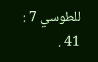للطوسي 7 : 41 .